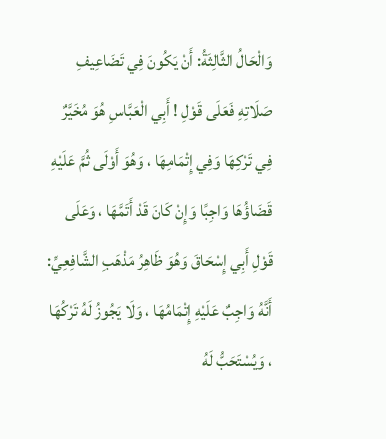وَالْحَالُ الثَّالِثَةُ: أَنْ يَكُونَ فِي تَضَاعِيفِ صَلَاتِهِ فَعَلَى قَوْلِ ! أَبِي الْعَبَّاسِ هُوَ مُخَيَّرٌ فِي تَرْكِهَا وَفِي إِتْمَامِهَا ، وَهُوَ أَوْلَى ثُمَّ عَلَيْهِ قَضَاؤُهَا وَاجِبًا وَإِنْ كَانَ قَدْ أَتَمَّهَا ، وَعَلَى قَوْلِ أَبِي إِسْحَاقَ وَهُوَ ظَاهِرُ مَذْهَبِ الشَّافِعِيِّ: أَنَّهُ وَاجِبٌ عَلَيْهِ إِتْمَامُهَا ، وَلَا يَجُوزُ لَهُ تَرْكُهَا ، وَيُسْتَحَبُّ لَهُ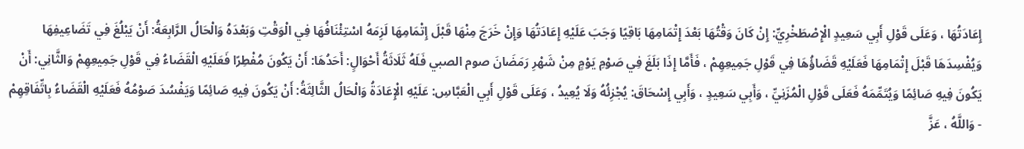إِعَادَتُهَا ، وَعَلَى قَوْلِ أَبِي سَعِيدٍ الْإِصْطَخْرِيِّ: إِنْ كَانَ وَقْتُهَا بَعْدَ إِتْمَامِهَا بَاقِيًا وَجَبَ عَلَيْهِ إِعَادَتُهَا وَإِنْ خَرَجَ مِنْهَا قَبْلَ إِتْمَامِهَا لَزِمَهُ اسْتِئْنَافُهَا فِي الْوَقْتِ وَبَعْدَهُ وَالْحَالُ الرَّابِعَةُ: أَنْ يَبْلُغَ فِي تَضَاعِيفِهَا وَيُفْسِدَهَا قَبْلَ إِتْمَامِهَا فَعَلَيْهِ قَضَاؤُهَا فِي قَوْلِ جَمِيعِهِمْ ، فَأَمَّا إِذَا بَلَغَ فِي صَوْمِ يَوْمٍ مِنْ شَهْرِ رَمَضَانَ صوم الصبي فَلَهُ ثَلَاثَةُ أَحْوَالٍ: أَحَدُهَا: أَنْ يَكُونَ مُفْطِرًا فَعَلَيْهِ الْقَضَاءُ فِي قَوْلِ جَمِيعِهِمْ وَالثَّانِي: أَنْ يَكُونَ فِيهِ صَائِمًا وَيُتَمِّمَهُ فَعَلَى قَوْلِ الْمُزَنِيِّ ، وَأَبِي سَعِيدٍ ، وَأَبِي إِسْحَاقَ: يُجْزِئُهُ وَلَا يُعِيدُ ، وَعَلَى قَوْلِ أَبِي الْعَبَّاسِ: عَلَيْهِ الْإِعَادَةُ وَالْحَالُ الثَّالِثَةُ: أَنْ يَكُونَ فِيهِ صَائِمًا وَيَفْسُدَ صَوْمُهُ فَعَلَيْهِ الْقَضَاءُ بِاتِّفَاقِهِمْ - وَاللَّهُ ، عَزَّ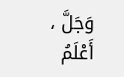وَجَلَّ ، أَعْلَمُ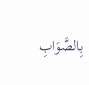بِالصَّوَابِ